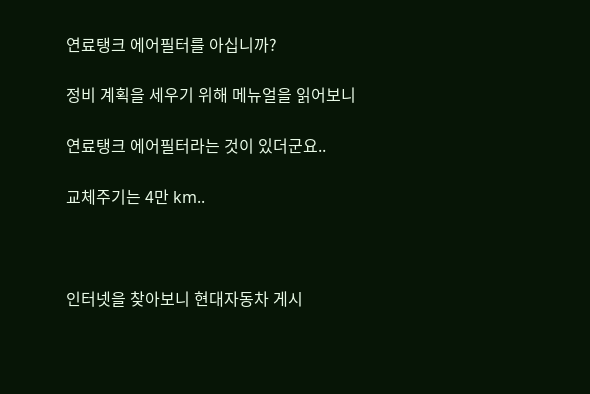연료탱크 에어필터를 아십니까?

정비 계획을 세우기 위해 메뉴얼을 읽어보니

연료탱크 에어필터라는 것이 있더군요..

교체주기는 4만 km..



인터넷을 찾아보니 현대자동차 게시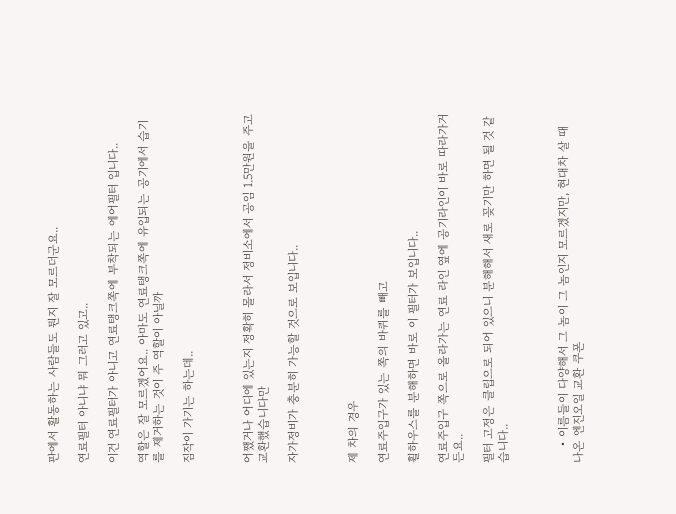판에서 활동하는 사람들도 뭔지 잘 모르더군요..

연료필터 아니냐 뭐 그러고 있고..

이건 연료필터가 아니고 연료탱크쪽에 부착되는 에어필터 입니다..

역할은 잘 모르겠어요.. 아마도 연료탱크쪽에 유입되는 공기에서 습기를 제거하는 것이 주 역할이 아닐까

짐작이 가기는 하는데..



어쨌거나 어디에 있는지 정확히 몰라서 정비소에서 공임 1.5만원을 주고 교환했습니다만

자가정비가 충분히 가능할 것으로 보입니다..



제 차의 경우

연료주입구가 있는 쪽의 바퀴를 빼고

휠하우스를 분해하면 바로 이 필터가 보입니다..

연료주입구 쪽으로 올라가는 연료 라인 옆에 공기라인이 바로 따라가거든요..

필터 고정은 클립으로 되어 있으니 분해해서 새로 꽂기만 하면 될 것 같습니다..



    • 이름들이 다양해서 그 놈이 그 놈인지 모르겠지만, 현대차 살 때 나온 엔진오일 교환 쿠폰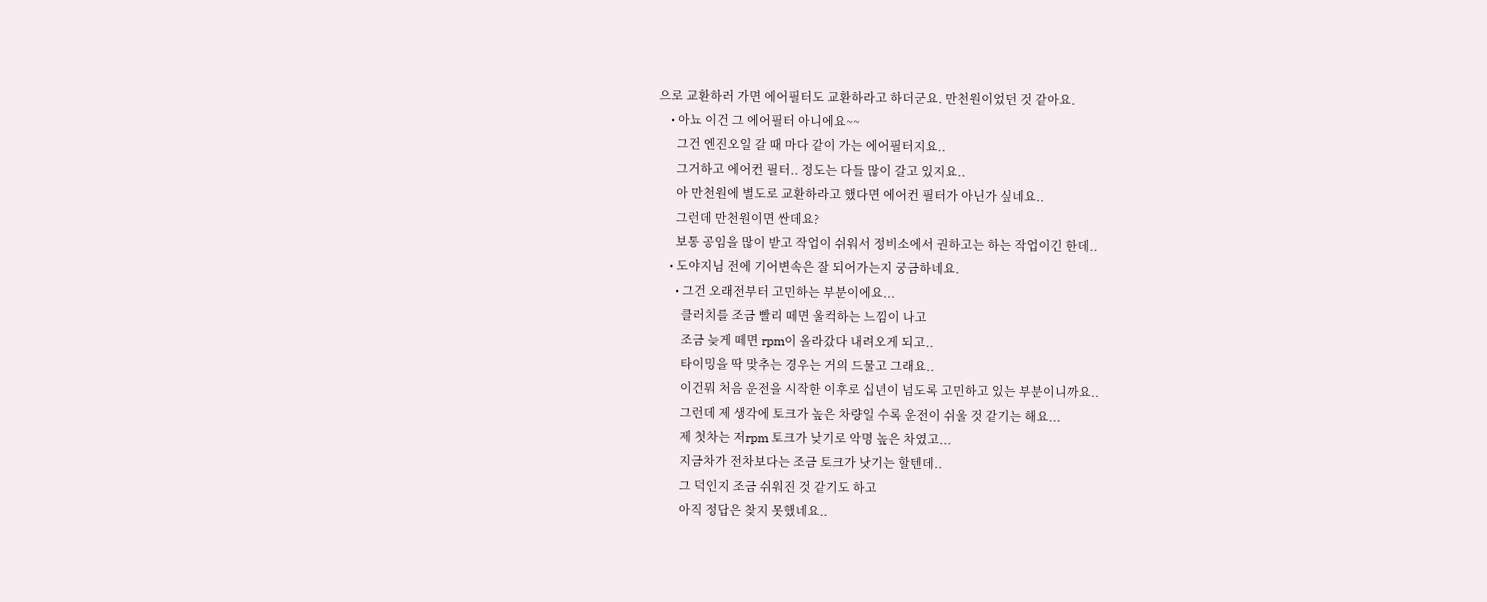으로 교환하러 가면 에어필터도 교환하라고 하더군요. 만천원이었던 것 같아요.
    • 아뇨 이건 그 에어필터 아니에요~~
      그건 엔진오일 갈 때 마다 같이 가는 에어필터지요..
      그거하고 에어컨 필터.. 정도는 다들 많이 갈고 있지요..
      아 만천원에 별도로 교환하라고 했다면 에어컨 필터가 아닌가 싶네요..
      그런데 만천원이면 싼데요?
      보통 공임을 많이 받고 작업이 쉬워서 정비소에서 권하고는 하는 작업이긴 한데..
    • 도야지님 전에 기어변속은 잘 되어가는지 궁금하네요.
      • 그건 오래전부터 고민하는 부분이에요...
        클러치를 조금 빨리 떼면 울컥하는 느낌이 나고
        조금 늦게 떼면 rpm이 올라갔다 내려오게 되고..
        타이밍을 딱 맞추는 경우는 거의 드물고 그래요..
        이건뭐 처음 운전을 시작한 이후로 십년이 넘도록 고민하고 있는 부분이니까요..
        그런데 제 생각에 토크가 높은 차량일 수록 운전이 쉬울 것 같기는 해요...
        제 첫차는 저rpm 토크가 낮기로 악명 높은 차였고...
        지금차가 전차보다는 조금 토크가 낫기는 할텐데..
        그 덕인지 조금 쉬워진 것 같기도 하고
        아직 정답은 찾지 못했네요..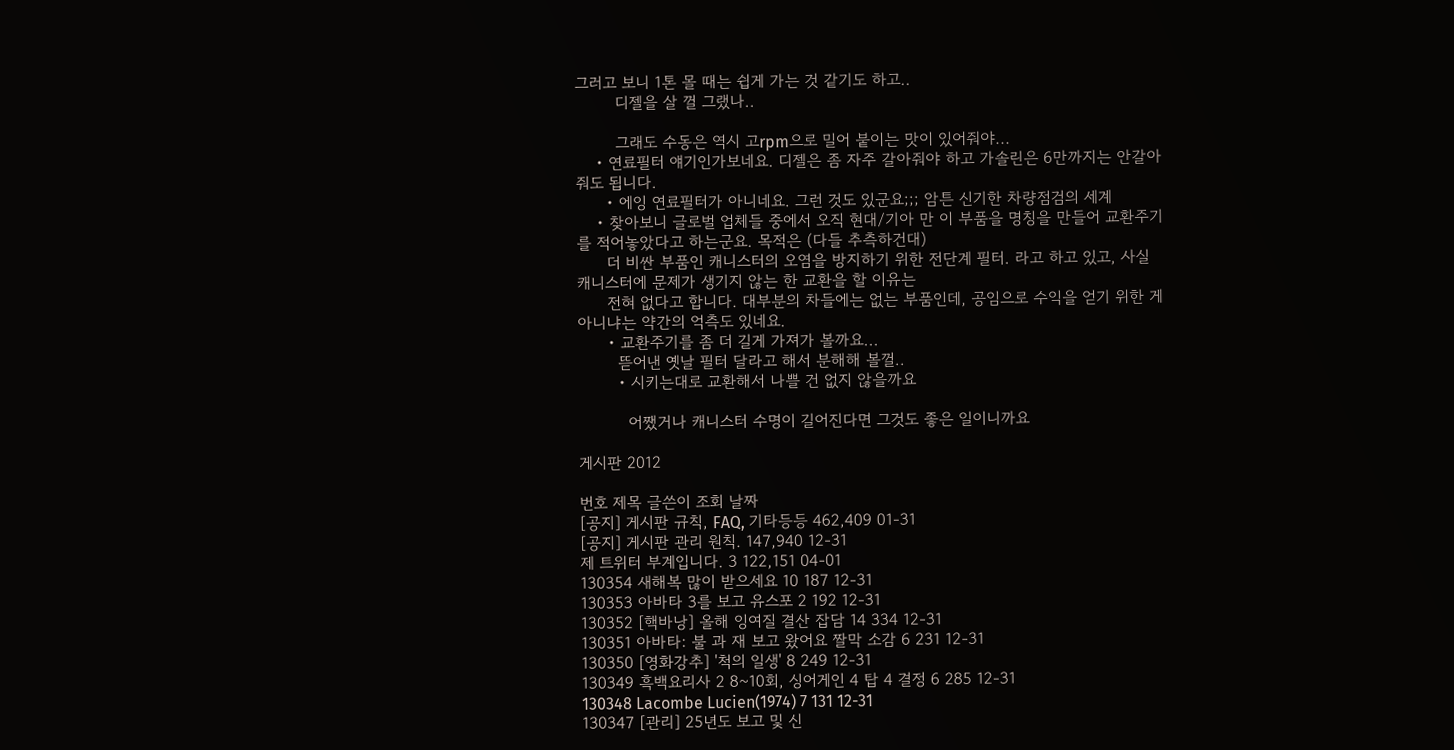그러고 보니 1톤 몰 때는 쉽게 가는 것 같기도 하고..
        디젤을 살 껄 그랬나..

        그래도 수동은 역시 고rpm으로 밀어 붙이는 맛이 있어줘야...
    • 연료필터 얘기인가보네요. 디젤은 좀 자주 갈아줘야 하고 가솔린은 6만까지는 안갈아줘도 됩니다.
      • 에잉 연료필터가 아니네요. 그런 것도 있군요;;; 암튼 신기한 차량점검의 세계
    • 찾아보니 글로벌 업체들 중에서 오직 현대/기아 만 이 부품을 명칭을 만들어 교환주기를 적어놓았다고 하는군요. 목적은 (다들 추측하건대)
      더 비싼 부품인 캐니스터의 오염을 방지하기 위한 전단계 필터. 라고 하고 있고, 사실 캐니스터에 문제가 생기지 않는 한 교환을 할 이유는
      전혀 없다고 합니다. 대부분의 차들에는 없는 부품인데, 공임으로 수익을 얻기 위한 게 아니냐는 약간의 억측도 있네요.
      • 교환주기를 좀 더 길게 가져가 볼까요...
        뜯어낸 옛날 필터 달라고 해서 분해해 볼껄..
        • 시키는대로 교환해서 나쁠 건 없지 않을까요

          어쨌거나 캐니스터 수명이 길어진다면 그것도 좋은 일이니까요

게시판 2012

번호 제목 글쓴이 조회 날짜
[공지] 게시판 규칙, FAQ, 기타등등 462,409 01-31
[공지] 게시판 관리 원칙. 147,940 12-31
제 트위터 부계입니다. 3 122,151 04-01
130354 새해복 많이 받으세요 10 187 12-31
130353 아바타 3를 보고 유스포 2 192 12-31
130352 [핵바낭] 올해 잉여질 결산 잡담 14 334 12-31
130351 아바타: 불 과 재 보고 왔어요 짤막 소감 6 231 12-31
130350 [영화강추] '척의 일생' 8 249 12-31
130349 흑백요리사 2 8~10회, 싱어게인 4 탑 4 결정 6 285 12-31
130348 Lacombe Lucien(1974) 7 131 12-31
130347 [관리] 25년도 보고 및 신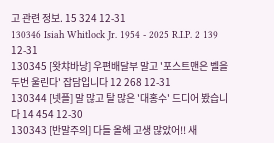고 관련 정보. 15 324 12-31
130346 Isiah Whitlock Jr. 1954 - 2025 R.I.P. 2 139 12-31
130345 [왓챠바낭] 우편배달부 말고 '포스트맨은 벨을 두번 울린다' 잡담입니다 12 268 12-31
130344 [넷플] 말 많고 탈 많은 '대홍수' 드디어 봤습니다 14 454 12-30
130343 [반말주의] 다들 올해 고생 많았어!! 새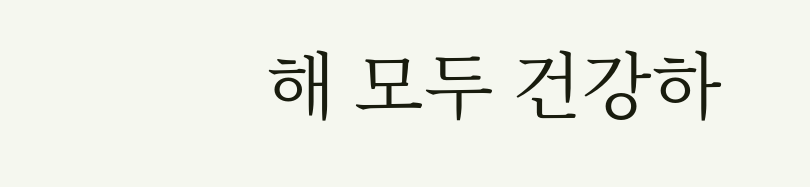해 모두 건강하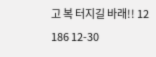고 복 터지길 바래!! 12 186 12-30